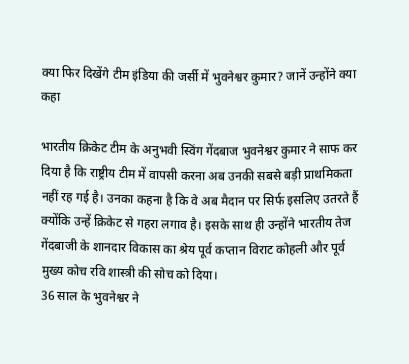क्या फिर दिखेंगे टीम इंडिया की जर्सी में भुवनेश्वर कुमार? जानें उन्होंने क्या कहा

भारतीय क्रिकेट टीम के अनुभवी स्विंग गेंदबाज भुवनेश्वर कुमार ने साफ कर दिया है कि राष्ट्रीय टीम में वापसी करना अब उनकी सबसे बड़ी प्राथमिकता नहीं रह गई है। उनका कहना है कि वे अब मैदान पर सिर्फ इसलिए उतरते हैं क्योंकि उन्हें क्रिकेट से गहरा लगाव है। इसके साथ ही उन्होंने भारतीय तेज गेंदबाजी के शानदार विकास का श्रेय पूर्व कप्तान विराट कोहली और पूर्व मुख्य कोच रवि शास्त्री की सोच को दिया।
36 साल के भुवनेश्वर ने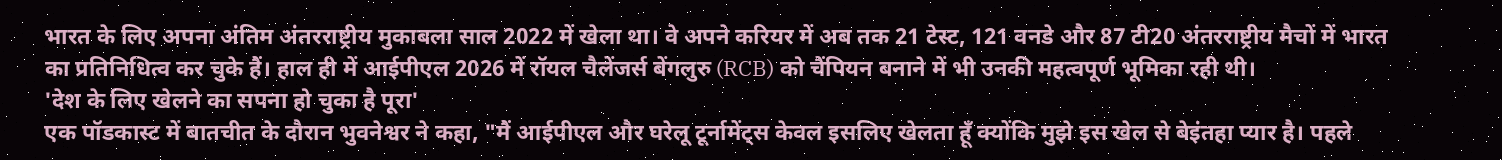भारत के लिए अपना अंतिम अंतरराष्ट्रीय मुकाबला साल 2022 में खेला था। वे अपने करियर में अब तक 21 टेस्ट, 121 वनडे और 87 टी20 अंतरराष्ट्रीय मैचों में भारत का प्रतिनिधित्व कर चुके हैं। हाल ही में आईपीएल 2026 में रॉयल चैलेंजर्स बेंगलुरु (RCB) को चैंपियन बनाने में भी उनकी महत्वपूर्ण भूमिका रही थी।
'देश के लिए खेलने का सपना हो चुका है पूरा'
एक पॉडकास्ट में बातचीत के दौरान भुवनेश्वर ने कहा, "मैं आईपीएल और घरेलू टूर्नामेंट्स केवल इसलिए खेलता हूँ क्योंकि मुझे इस खेल से बेइंतहा प्यार है। पहले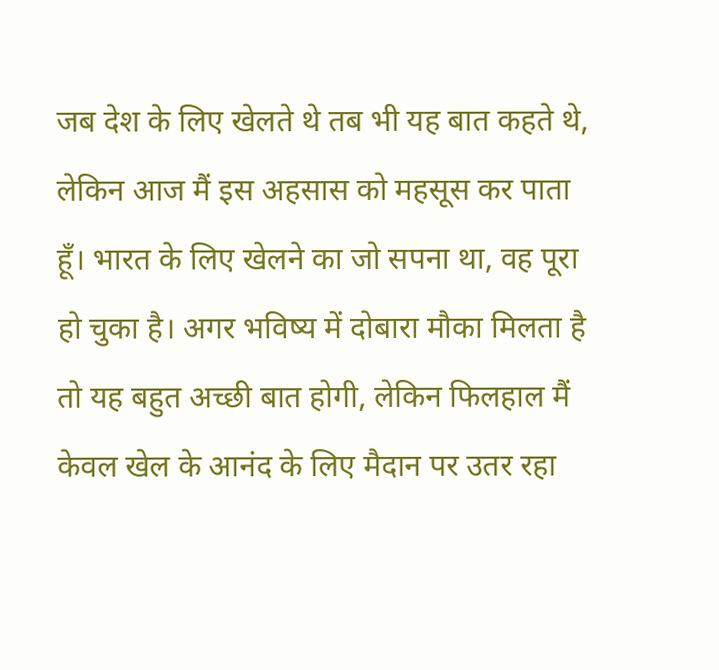जब देश के लिए खेलते थे तब भी यह बात कहते थे, लेकिन आज मैं इस अहसास को महसूस कर पाता हूँ। भारत के लिए खेलने का जो सपना था, वह पूरा हो चुका है। अगर भविष्य में दोबारा मौका मिलता है तो यह बहुत अच्छी बात होगी, लेकिन फिलहाल मैं केवल खेल के आनंद के लिए मैदान पर उतर रहा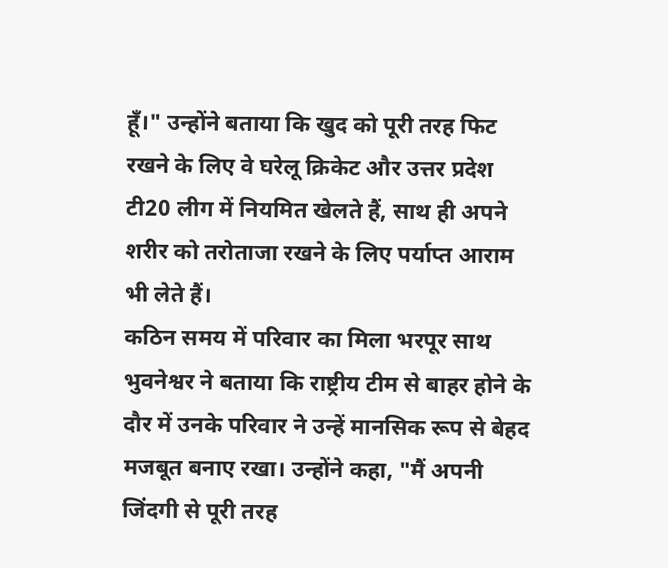हूँ।" उन्होंने बताया कि खुद को पूरी तरह फिट रखने के लिए वे घरेलू क्रिकेट और उत्तर प्रदेश टी20 लीग में नियमित खेलते हैं, साथ ही अपने शरीर को तरोताजा रखने के लिए पर्याप्त आराम भी लेते हैं।
कठिन समय में परिवार का मिला भरपूर साथ
भुवनेश्वर ने बताया कि राष्ट्रीय टीम से बाहर होने के दौर में उनके परिवार ने उन्हें मानसिक रूप से बेहद मजबूत बनाए रखा। उन्होंने कहा, "मैं अपनी जिंदगी से पूरी तरह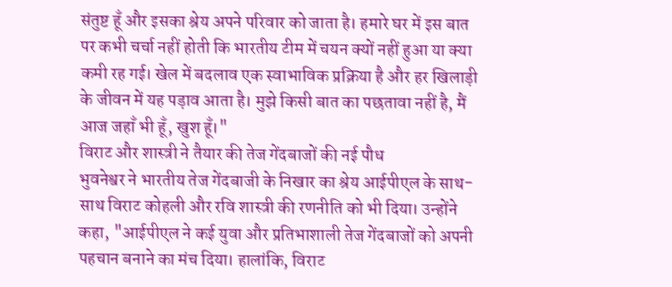संतुष्ट हूँ और इसका श्रेय अपने परिवार को जाता है। हमारे घर में इस बात पर कभी चर्चा नहीं होती कि भारतीय टीम में चयन क्यों नहीं हुआ या क्या कमी रह गई। खेल में बदलाव एक स्वाभाविक प्रक्रिया है और हर खिलाड़ी के जीवन में यह पड़ाव आता है। मुझे किसी बात का पछतावा नहीं है, मैं आज जहाँ भी हूँ, खुश हूँ।"
विराट और शास्त्री ने तैयार की तेज गेंदबाजों की नई पौध
भुवनेश्वर ने भारतीय तेज गेंदबाजी के निखार का श्रेय आईपीएल के साथ-साथ विराट कोहली और रवि शास्त्री की रणनीति को भी दिया। उन्होंने कहा, "आईपीएल ने कई युवा और प्रतिभाशाली तेज गेंदबाजों को अपनी पहचान बनाने का मंच दिया। हालांकि, विराट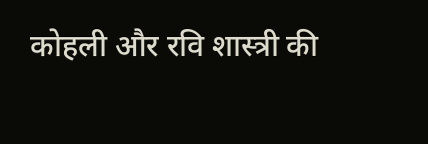कोहली और रवि शास्त्री की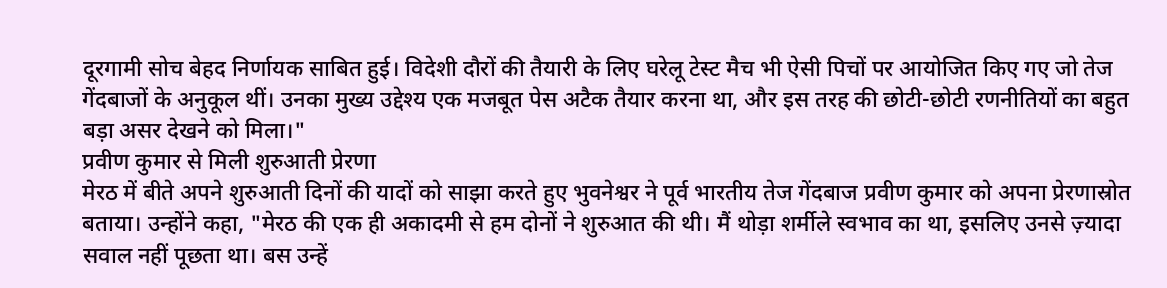दूरगामी सोच बेहद निर्णायक साबित हुई। विदेशी दौरों की तैयारी के लिए घरेलू टेस्ट मैच भी ऐसी पिचों पर आयोजित किए गए जो तेज गेंदबाजों के अनुकूल थीं। उनका मुख्य उद्देश्य एक मजबूत पेस अटैक तैयार करना था, और इस तरह की छोटी-छोटी रणनीतियों का बहुत बड़ा असर देखने को मिला।"
प्रवीण कुमार से मिली शुरुआती प्रेरणा
मेरठ में बीते अपने शुरुआती दिनों की यादों को साझा करते हुए भुवनेश्वर ने पूर्व भारतीय तेज गेंदबाज प्रवीण कुमार को अपना प्रेरणास्रोत बताया। उन्होंने कहा, "मेरठ की एक ही अकादमी से हम दोनों ने शुरुआत की थी। मैं थोड़ा शर्मीले स्वभाव का था, इसलिए उनसे ज़्यादा सवाल नहीं पूछता था। बस उन्हें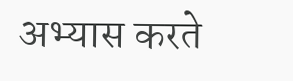अभ्यास करते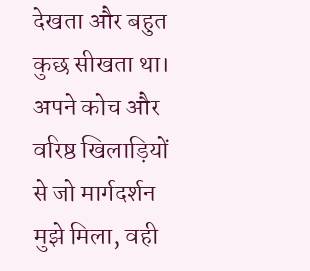देखता और बहुत कुछ सीखता था। अपने कोच और वरिष्ठ खिलाड़ियों से जो मार्गदर्शन मुझे मिला, वही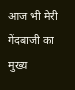आज भी मेरी गेंदबाजी का मुख्य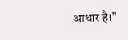आधार है।"